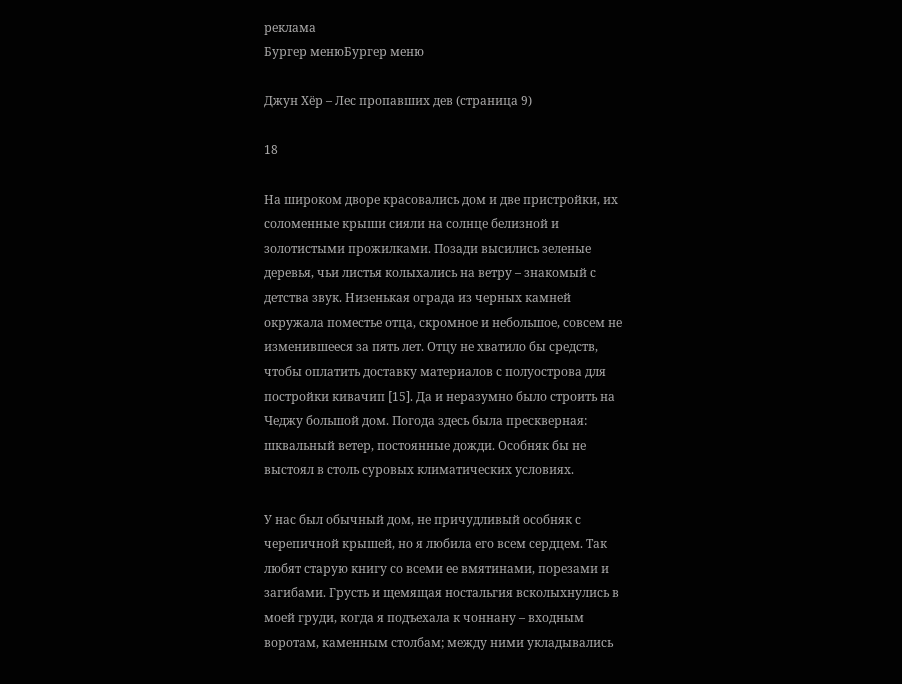реклама
Бургер менюБургер меню

Джун Хёр – Лес пропавших дев (страница 9)

18

На широком дворе красовались дом и две пристройки, их соломенные крыши сияли на солнце белизной и золотистыми прожилками. Позади высились зеленые деревья, чьи листья колыхались на ветру – знакомый с детства звук. Низенькая ограда из черных камней окружала поместье отца, скромное и небольшое, совсем не изменившееся за пять лет. Отцу не хватило бы средств, чтобы оплатить доставку материалов с полуострова для постройки кивачип [15]. Да и неразумно было строить на Чеджу большой дом. Погода здесь была прескверная: шквальный ветер, постоянные дожди. Особняк бы не выстоял в столь суровых климатических условиях.

У нас был обычный дом, не причудливый особняк с черепичной крышей, но я любила его всем сердцем. Так любят старую книгу со всеми ее вмятинами, порезами и загибами. Грусть и щемящая ностальгия всколыхнулись в моей груди, когда я подъехала к чоннану – входным воротам, каменным столбам; между ними укладывались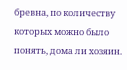бревна, по количеству которых можно было понять, дома ли хозяин.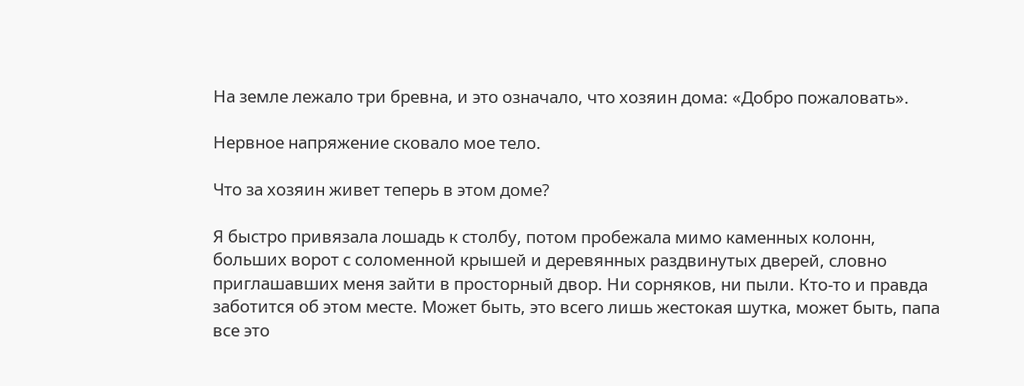На земле лежало три бревна, и это означало, что хозяин дома: «Добро пожаловать».

Нервное напряжение сковало мое тело.

Что за хозяин живет теперь в этом доме?

Я быстро привязала лошадь к столбу, потом пробежала мимо каменных колонн, больших ворот с соломенной крышей и деревянных раздвинутых дверей, словно приглашавших меня зайти в просторный двор. Ни сорняков, ни пыли. Кто-то и правда заботится об этом месте. Может быть, это всего лишь жестокая шутка, может быть, папа все это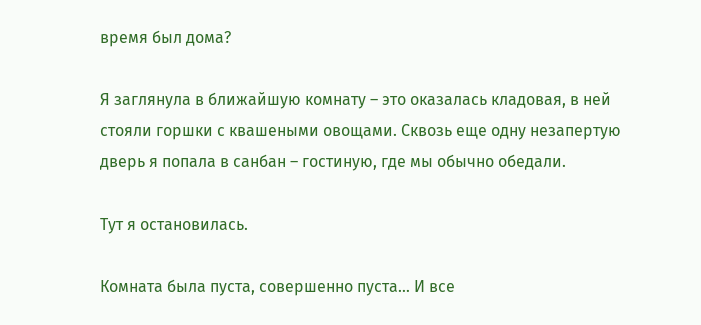время был дома?

Я заглянула в ближайшую комнату – это оказалась кладовая, в ней стояли горшки с квашеными овощами. Сквозь еще одну незапертую дверь я попала в санбан – гостиную, где мы обычно обедали.

Тут я остановилась.

Комната была пуста, совершенно пуста… И все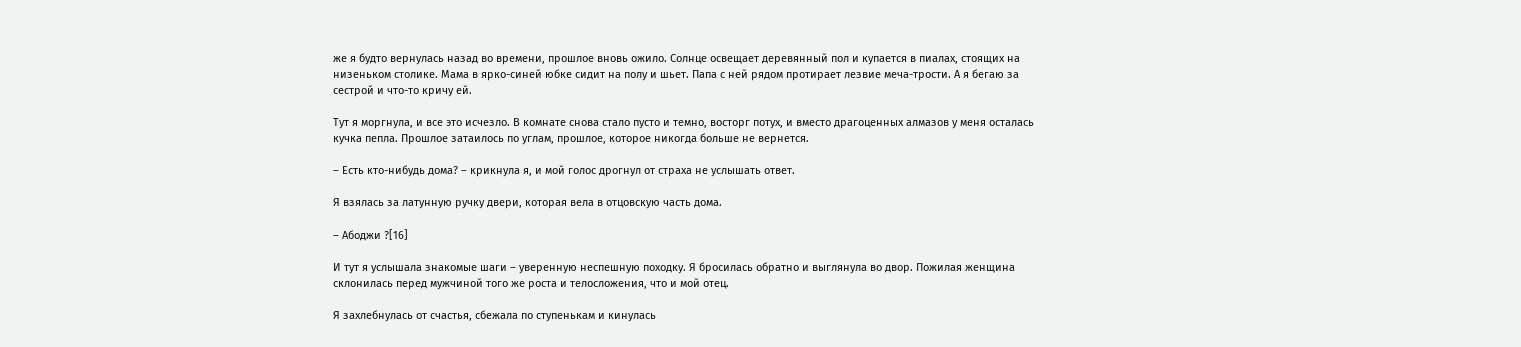же я будто вернулась назад во времени, прошлое вновь ожило. Солнце освещает деревянный пол и купается в пиалах, стоящих на низеньком столике. Мама в ярко-синей юбке сидит на полу и шьет. Папа с ней рядом протирает лезвие меча-трости. А я бегаю за сестрой и что-то кричу ей.

Тут я моргнула, и все это исчезло. В комнате снова стало пусто и темно, восторг потух, и вместо драгоценных алмазов у меня осталась кучка пепла. Прошлое затаилось по углам, прошлое, которое никогда больше не вернется.

– Есть кто-нибудь дома? – крикнула я, и мой голос дрогнул от страха не услышать ответ.

Я взялась за латунную ручку двери, которая вела в отцовскую часть дома.

– Абоджи ?[16]

И тут я услышала знакомые шаги – уверенную неспешную походку. Я бросилась обратно и выглянула во двор. Пожилая женщина склонилась перед мужчиной того же роста и телосложения, что и мой отец.

Я захлебнулась от счастья, сбежала по ступенькам и кинулась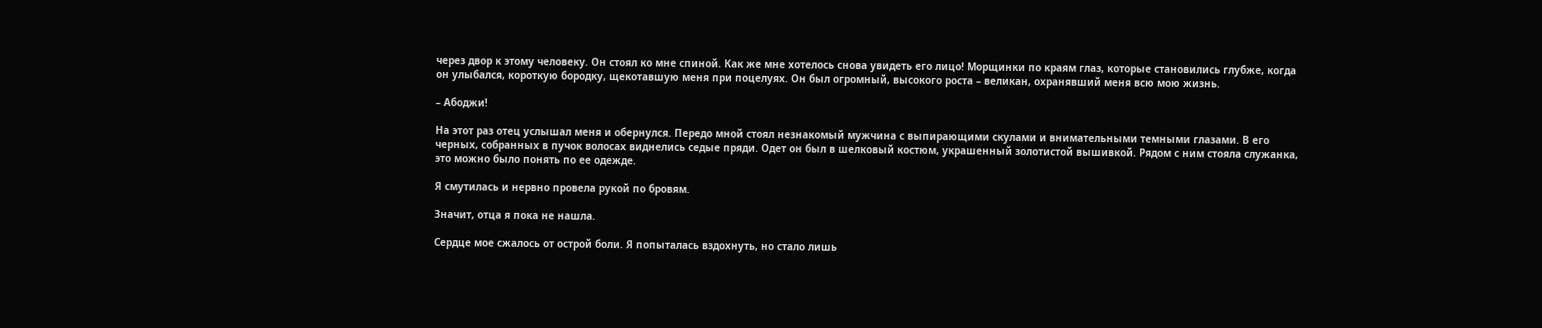через двор к этому человеку. Он стоял ко мне спиной. Как же мне хотелось снова увидеть его лицо! Морщинки по краям глаз, которые становились глубже, когда он улыбался, короткую бородку, щекотавшую меня при поцелуях. Он был огромный, высокого роста – великан, охранявший меня всю мою жизнь.

– Абоджи!

На этот раз отец услышал меня и обернулся. Передо мной стоял незнакомый мужчина с выпирающими скулами и внимательными темными глазами. В его черных, собранных в пучок волосах виднелись седые пряди. Одет он был в шелковый костюм, украшенный золотистой вышивкой. Рядом с ним стояла служанка, это можно было понять по ее одежде.

Я смутилась и нервно провела рукой по бровям.

Значит, отца я пока не нашла.

Сердце мое сжалось от острой боли. Я попыталась вздохнуть, но стало лишь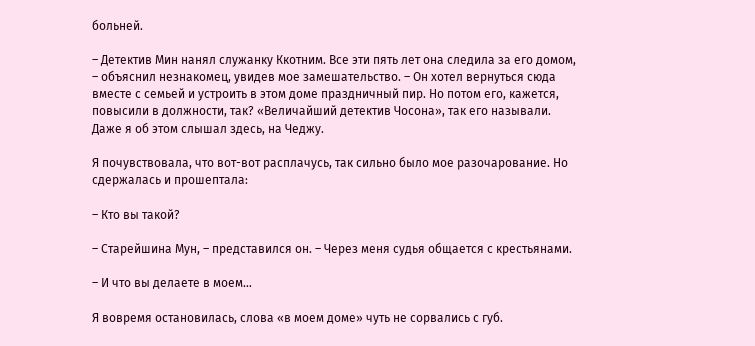больней.

– Детектив Мин нанял служанку Ккотним. Все эти пять лет она следила за его домом, – объяснил незнакомец, увидев мое замешательство. – Он хотел вернуться сюда вместе с семьей и устроить в этом доме праздничный пир. Но потом его, кажется, повысили в должности, так? «Величайший детектив Чосона», так его называли. Даже я об этом слышал здесь, на Чеджу.

Я почувствовала, что вот-вот расплачусь, так сильно было мое разочарование. Но сдержалась и прошептала:

– Кто вы такой?

– Старейшина Мун, – представился он. – Через меня судья общается с крестьянами.

– И что вы делаете в моем…

Я вовремя остановилась, слова «в моем доме» чуть не сорвались с губ.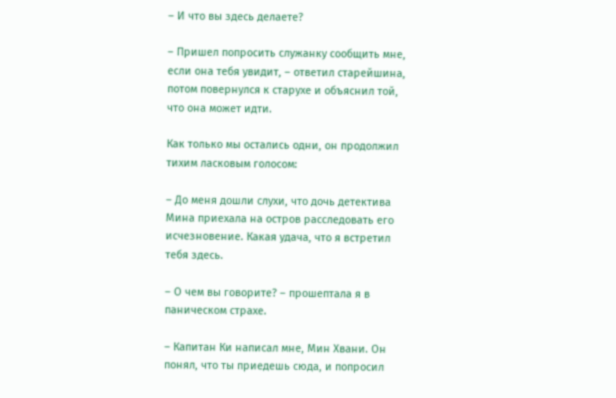– И что вы здесь делаете?

– Пришел попросить служанку сообщить мне, если она тебя увидит, – ответил старейшина, потом повернулся к старухе и объяснил той, что она может идти.

Как только мы остались одни, он продолжил тихим ласковым голосом:

– До меня дошли слухи, что дочь детектива Мина приехала на остров расследовать его исчезновение. Какая удача, что я встретил тебя здесь.

– О чем вы говорите? – прошептала я в паническом страхе.

– Капитан Ки написал мне, Мин Хвани. Он понял, что ты приедешь сюда, и попросил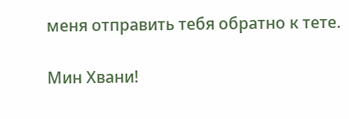меня отправить тебя обратно к тете.

Мин Хвани!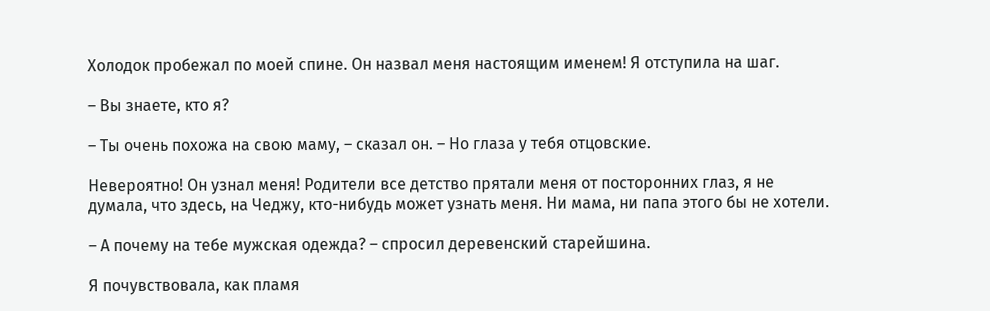Холодок пробежал по моей спине. Он назвал меня настоящим именем! Я отступила на шаг.

– Вы знаете, кто я?

– Ты очень похожа на свою маму, – сказал он. – Но глаза у тебя отцовские.

Невероятно! Он узнал меня! Родители все детство прятали меня от посторонних глаз, я не думала, что здесь, на Чеджу, кто-нибудь может узнать меня. Ни мама, ни папа этого бы не хотели.

– А почему на тебе мужская одежда? – спросил деревенский старейшина.

Я почувствовала, как пламя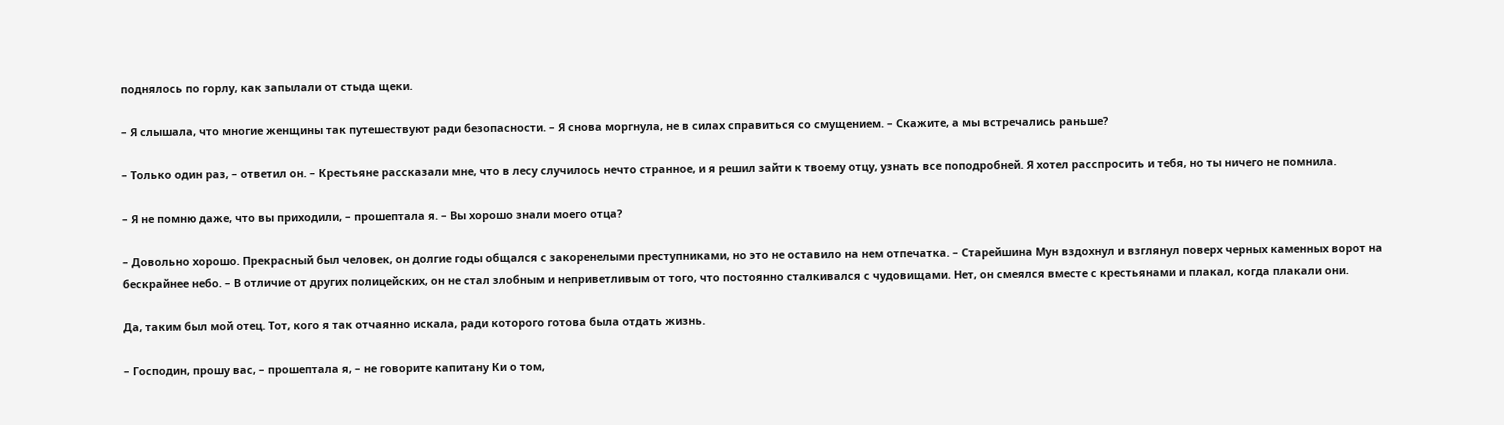поднялось по горлу, как запылали от стыда щеки.

– Я слышала, что многие женщины так путешествуют ради безопасности. – Я снова моргнула, не в силах справиться со смущением. – Скажите, а мы встречались раньше?

– Только один раз, – ответил он. – Крестьяне рассказали мне, что в лесу случилось нечто странное, и я решил зайти к твоему отцу, узнать все поподробней. Я хотел расспросить и тебя, но ты ничего не помнила.

– Я не помню даже, что вы приходили, – прошептала я. – Вы хорошо знали моего отца?

– Довольно хорошо. Прекрасный был человек, он долгие годы общался с закоренелыми преступниками, но это не оставило на нем отпечатка. – Старейшина Мун вздохнул и взглянул поверх черных каменных ворот на бескрайнее небо. – В отличие от других полицейских, он не стал злобным и неприветливым от того, что постоянно сталкивался с чудовищами. Нет, он смеялся вместе с крестьянами и плакал, когда плакали они.

Да, таким был мой отец. Тот, кого я так отчаянно искала, ради которого готова была отдать жизнь.

– Господин, прошу вас, – прошептала я, – не говорите капитану Ки о том,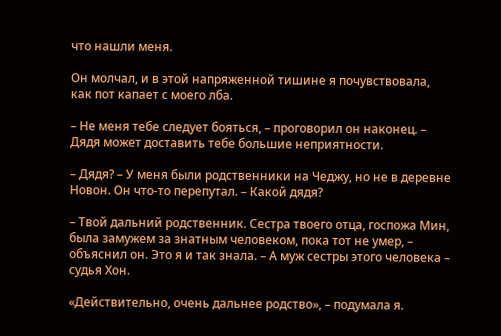что нашли меня.

Он молчал, и в этой напряженной тишине я почувствовала, как пот капает с моего лба.

– Не меня тебе следует бояться, – проговорил он наконец. – Дядя может доставить тебе большие неприятности.

– Дядя? – У меня были родственники на Чеджу, но не в деревне Новон. Он что-то перепутал. – Какой дядя?

– Твой дальний родственник. Сестра твоего отца, госпожа Мин, была замужем за знатным человеком, пока тот не умер, – объяснил он. Это я и так знала. – А муж сестры этого человека – судья Хон.

«Действительно, очень дальнее родство», – подумала я.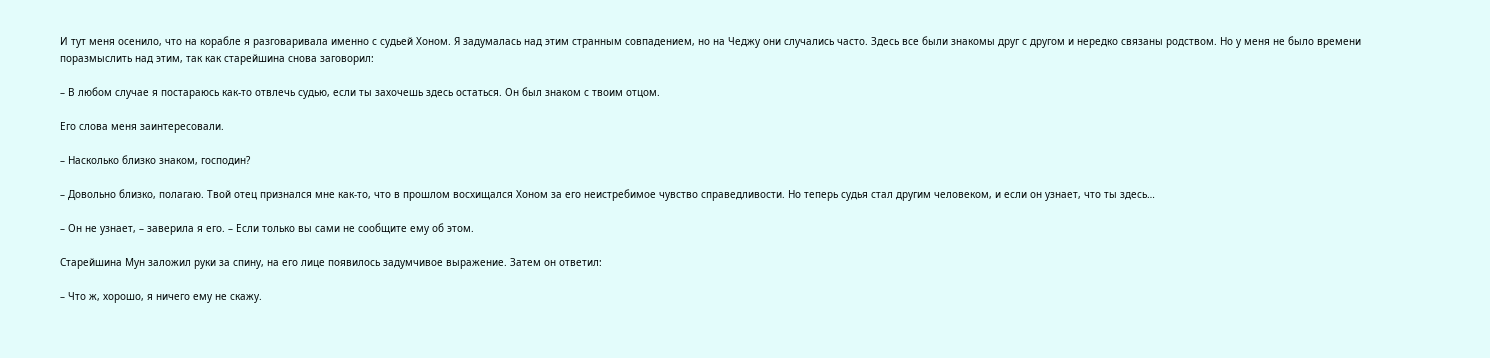И тут меня осенило, что на корабле я разговаривала именно с судьей Хоном. Я задумалась над этим странным совпадением, но на Чеджу они случались часто. Здесь все были знакомы друг с другом и нередко связаны родством. Но у меня не было времени поразмыслить над этим, так как старейшина снова заговорил:

– В любом случае я постараюсь как-то отвлечь судью, если ты захочешь здесь остаться. Он был знаком с твоим отцом.

Его слова меня заинтересовали.

– Насколько близко знаком, господин?

– Довольно близко, полагаю. Твой отец признался мне как-то, что в прошлом восхищался Хоном за его неистребимое чувство справедливости. Но теперь судья стал другим человеком, и если он узнает, что ты здесь…

– Он не узнает, – заверила я его. – Если только вы сами не сообщите ему об этом.

Старейшина Мун заложил руки за спину, на его лице появилось задумчивое выражение. Затем он ответил:

– Что ж, хорошо, я ничего ему не скажу.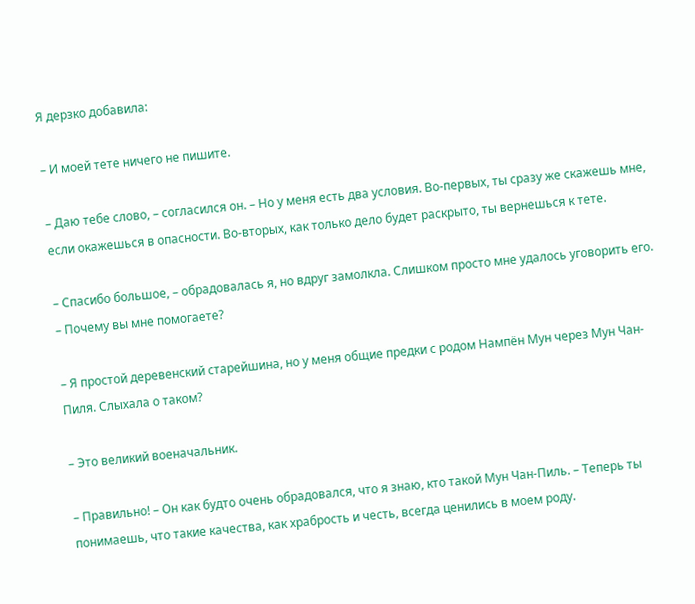Я дерзко добавила:

– И моей тете ничего не пишите.

– Даю тебе слово, – согласился он. – Но у меня есть два условия. Во-первых, ты сразу же скажешь мне, если окажешься в опасности. Во-вторых, как только дело будет раскрыто, ты вернешься к тете.

– Спасибо большое, – обрадовалась я, но вдруг замолкла. Слишком просто мне удалось уговорить его. – Почему вы мне помогаете?

– Я простой деревенский старейшина, но у меня общие предки с родом Нампён Мун через Мун Чан-Пиля. Слыхала о таком?

– Это великий военачальник.

– Правильно! – Он как будто очень обрадовался, что я знаю, кто такой Мун Чан-Пиль. – Теперь ты понимаешь, что такие качества, как храбрость и честь, всегда ценились в моем роду.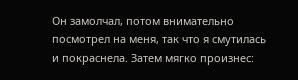Он замолчал, потом внимательно посмотрел на меня, так что я смутилась и покраснела. Затем мягко произнес: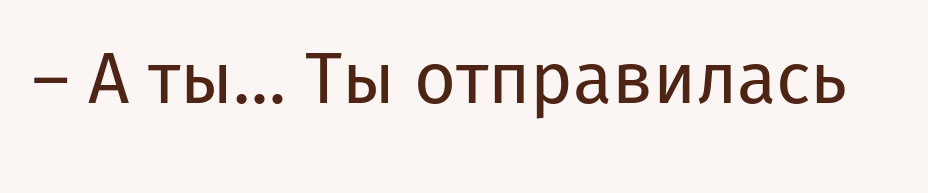– А ты… Ты отправилась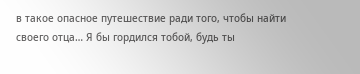в такое опасное путешествие ради того, чтобы найти своего отца… Я бы гордился тобой, будь ты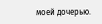моей дочерью.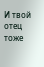И твой отец тоже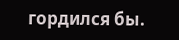гордился бы.